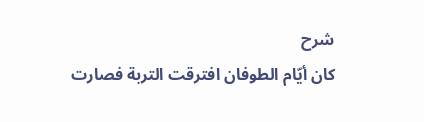شرح
كان أيّام الطوفان افترقت التربة فصارت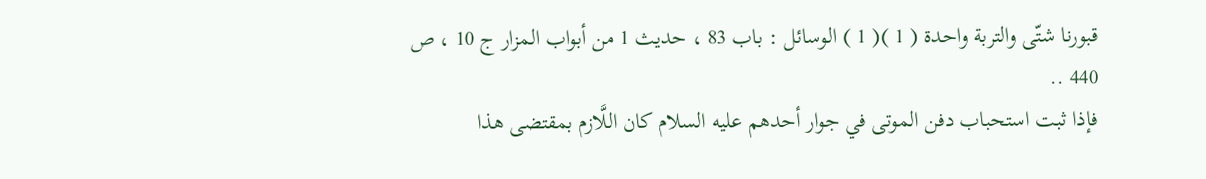قبورنا شتّى والتربة واحدة ( 1 )( 1 ) الوسائل : باب 83 ، حديث 1 من أبواب المزار ج 10 ، ص 440 ..
فإذا ثبت استحباب دفن الموتى في جوار أحدهم عليه السلام كان اللَّازم بمقتضى هذا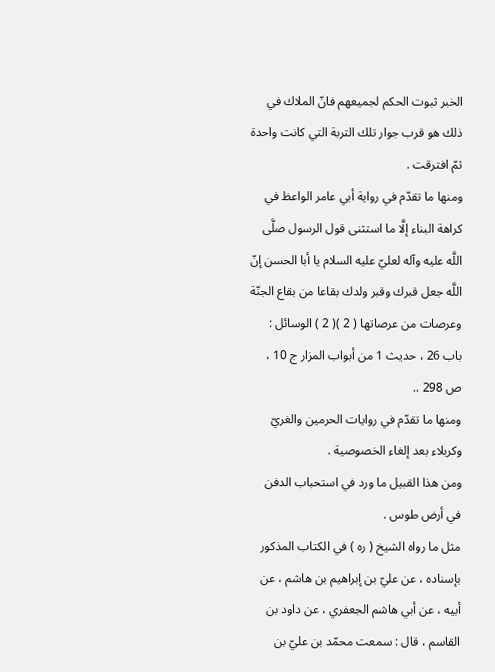الخبر ثبوت الحكم لجميعهم فانّ الملاك في ذلك هو قرب جوار تلك التربة التي كانت واحدة ثمّ افترقت .
ومنها ما تقدّم في رواية أبي عامر الواعظ في كراهة البناء إلَّا ما استثنى قول الرسول صلَّى اللَّه عليه وآله لعليّ عليه السلام يا أبا الحسن إنّ اللَّه جعل قبرك وقبر ولدك بقاعا من بقاع الجنّة وعرصات من عرصاتها ( 2 )( 2 ) الوسائل : باب 26 ، حديث 1 من أبواب المزار ج 10 ، ص 298 ..
ومنها ما تقدّم في روايات الحرمين والغريّ وكربلاء بعد إلغاء الخصوصية .
ومن هذا القبيل ما ورد في استحباب الدفن في أرض طوس .
مثل ما رواه الشيخ ( ره ) في الكتاب المذكور بإسناده ، عن عليّ بن إبراهيم بن هاشم ، عن أبيه ، عن أبي هاشم الجعفري ، عن داود بن القاسم ، قال : سمعت محمّد بن عليّ بن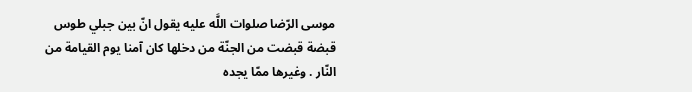موسى الرّضا صلوات اللَّه عليه يقول انّ بين جبلي طوس قبضة قبضت من الجنّة من دخلها كان آمنا يوم القيامة من النّار . وغيرها ممّا يجده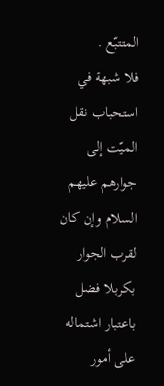المتتبّع .
فلا شبهة في استحباب نقل الميّت إلى جوارهم عليهم السلام وإن كان لقرب الجوار بكربلا فضل باعتبار اشتماله على أمور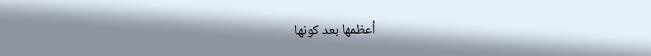أعظمها بعد كونها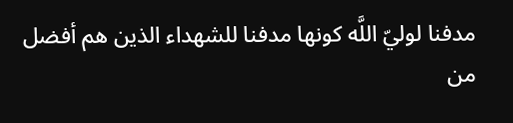مدفنا لوليّ اللَّه كونها مدفنا للشهداء الذين هم أفضل من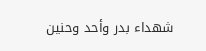شهداء بدر وأحد وحنين